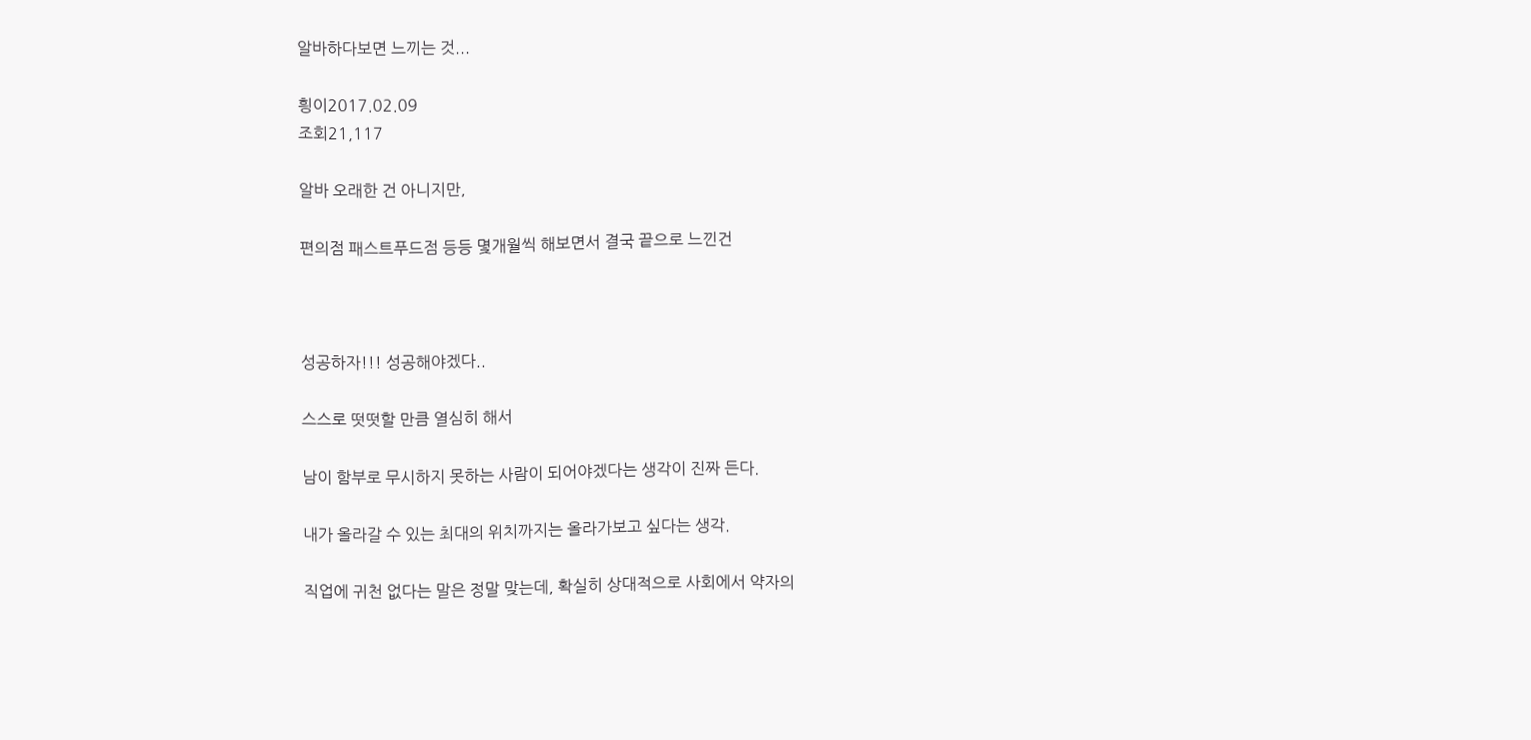알바하다보면 느끼는 것...

힁이2017.02.09
조회21,117

알바 오래한 건 아니지만,

편의점 패스트푸드점 등등 몇개월씩 해보면서 결국 끝으로 느낀건



성공하자!!! 성공해야겠다..

스스로 떳떳할 만큼 열심히 해서

남이 함부로 무시하지 못하는 사람이 되어야겠다는 생각이 진짜 든다.

내가 올라갈 수 있는 최대의 위치까지는 올라가보고 싶다는 생각.

직업에 귀천 없다는 말은 정말 맞는데, 확실히 상대적으로 사회에서 약자의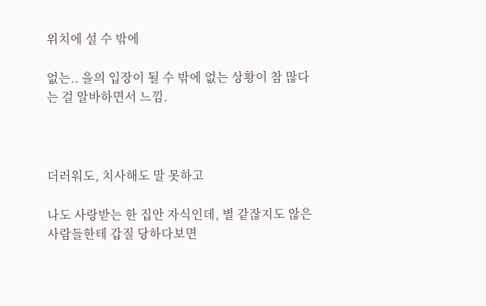위치에 설 수 밖에

없는.. 을의 입장이 될 수 밖에 없는 상황이 참 많다는 걸 알바하면서 느낌.



더러워도, 치사해도 말 못하고

나도 사랑받는 한 집안 자식인데, 별 같잖지도 않은 사람들한테 갑질 당하다보면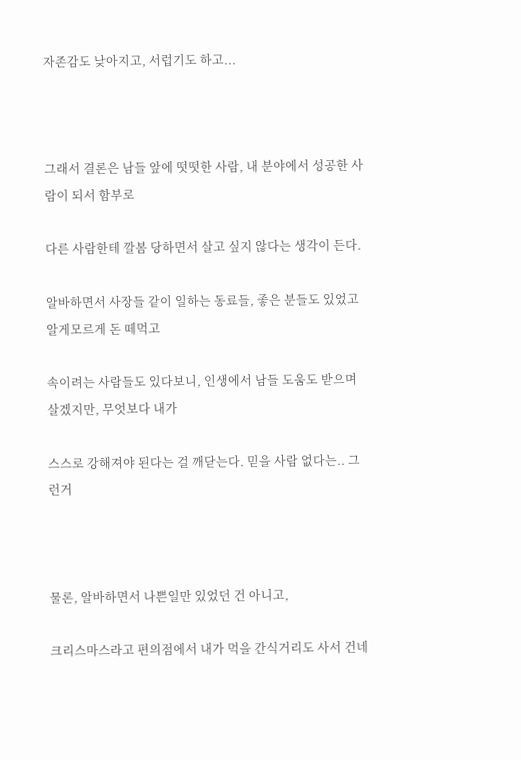자존감도 낮아지고, 서럽기도 하고...



그래서 결론은 남들 앞에 떳떳한 사람, 내 분야에서 성공한 사람이 되서 함부로

다른 사람한테 깔봄 당하면서 살고 싶지 않다는 생각이 든다.

알바하면서 사장들 같이 일하는 동료들, 좋은 분들도 있었고 알게모르게 돈 떼먹고

속이려는 사람들도 있다보니, 인생에서 남들 도움도 받으며 살겠지만, 무엇보다 내가

스스로 강해져야 된다는 걸 깨닫는다. 믿을 사람 없다는.. 그런거



물론, 알바하면서 나쁜일만 있었던 건 아니고,

크리스마스라고 편의점에서 내가 먹을 간식거리도 사서 건네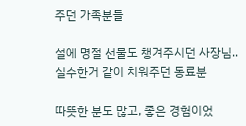주던 가족분들

설에 명절 선물도 챙겨주시던 사장님.. 실수한거 같이 치워주던 동료분

따뜻한 분도 많고, 좋은 경험이었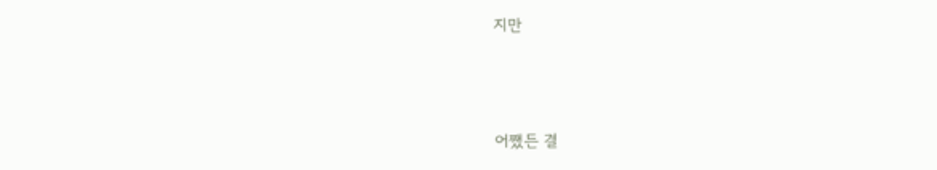지만



어쨌든 결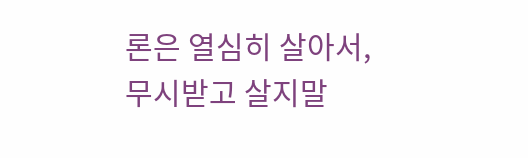론은 열심히 살아서, 무시받고 살지말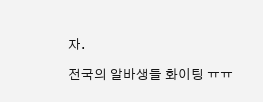자.

전국의 알바생들 화이팅 ㅠㅠ